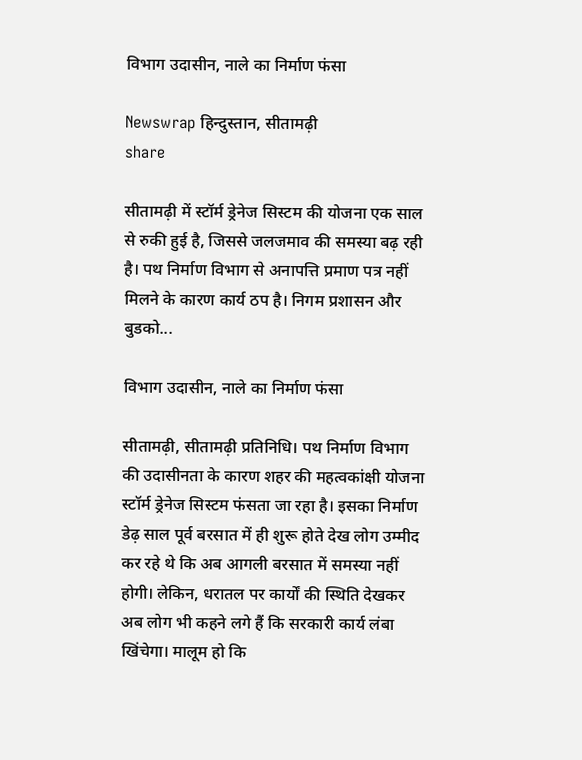विभाग उदासीन, नाले का निर्माण फंसा

Newswrap हिन्दुस्तान, सीतामढ़ी
share

सीतामढ़ी में स्टॉर्म ड्रेनेज सिस्टम की योजना एक साल से रुकी हुई है, जिससे जलजमाव की समस्या बढ़ रही है। पथ निर्माण विभाग से अनापत्ति प्रमाण पत्र नहीं मिलने के कारण कार्य ठप है। निगम प्रशासन और बुडको...

विभाग उदासीन, नाले का निर्माण फंसा

सीतामढ़ी, सीतामढ़ी प्रतिनिधि। पथ निर्माण विभाग की उदासीनता के कारण शहर की महत्वकांक्षी योजना स्टॉर्म ड्रेनेज सिस्टम फंसता जा रहा है। इसका निर्माण डेढ़ साल पूर्व बरसात में ही शुरू होते देख लोग उम्मीद कर रहे थे कि अब आगली बरसात में समस्या नहीं होगी। लेकिन, धरातल पर कार्यों की स्थिति देखकर अब लोग भी कहने लगे हैं कि सरकारी कार्य लंबा खिंचेगा। मालूम हो कि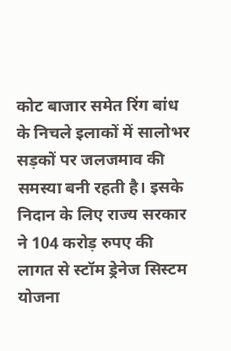कोट बाजार समेत रिंग बांध के निचले इलाकों में सालोभर सड़कों पर जलजमाव की समस्या बनी रहती है। इसके निदान के लिए राज्य सरकार ने 104 करोड़ रुपए की लागत से स्टॉम ड्रेनेज सिस्टम योजना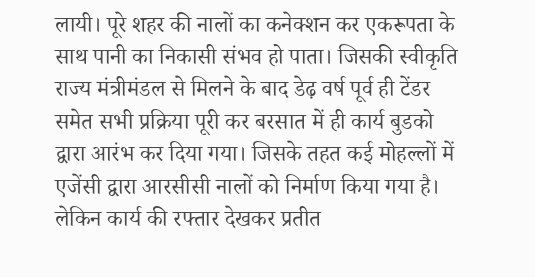लायी। पूरे शहर की नालों का कनेक्शन कर एकरूपता के साथ पानी का निकासी संभव हो पाता। जिसकी स्वीकृति राज्य मंत्रीमंडल से मिलने के बाद डेढ़ वर्ष पूर्व ही टेंडर समेत सभी प्रक्रिया पूरी कर बरसात में ही कार्य बुडको द्वारा आरंभ कर दिया गया। जिसके तहत कई मोहल्लों में एजेंसी द्वारा आरसीसी नालों को निर्माण किया गया है। लेकिन कार्य की रफ्तार देखकर प्रतीत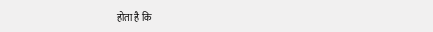होता है कि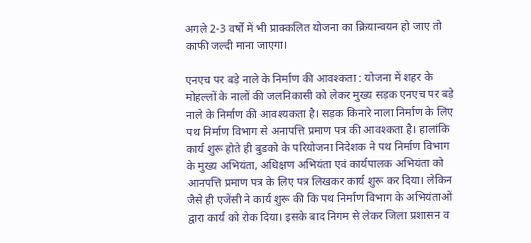अगले 2-3 वर्षों में भी प्राक्कलित योजना का क्रियान्वयन हो जाए तो काफी जल्दी माना जाएगा।

एनएच पर बड़े नाले के निर्माण की आवश्कता : योजना में शहर के मोहल्लों के नालों की जलनिकासी को लेकर मुख्य सड़क एनएच पर बड़े नाले के निर्माण की आवश्यकता है। सड़क किनारे नाला निर्माण के लिए पथ निर्माण विभाग से अनापत्ति प्रमाण पत्र की आवश्कता है। हालांकि कार्य शुरू होते ही बुडको के परियोजना निदेशक ने पथ निर्माण विभाग के मुख्य अभियंता, अधिक्षण अभियंता एवं कार्यपालक अभियंता को आनपत्ति प्रमाण पत्र के लिए पत्र लिखकर कार्य शुरू कर दिया। लेकिन जैसे ही एजेंसी ने कार्य शुरू की कि पथ निर्माण विभाग के अभियंताओं द्वारा कार्य को रोक दिया। इसके बाद निगम से लेकर जिला प्रशासन व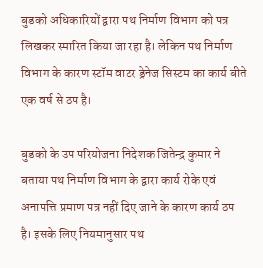बुडको अधिकारियों द्वारा पथ निर्माण विभाग को पत्र लिखकर स्मारित किया जा रहा है। लेकिन पथ निर्माण विभाग के कारण स्टॉम वाटर ड्रेनेज सिस्टम का कार्य बीते एक वर्ष से ठप है।

बुडको के उप परियोजना निदेशक जितेन्द्र कुमार ने बताया पथ निर्माण विभाग के द्वारा कार्य रोके एवं अनापत्ति प्रमाण पत्र नहीं दिए जाने के कारण कार्य ठप है। इसके लिए नियमानुसार पथ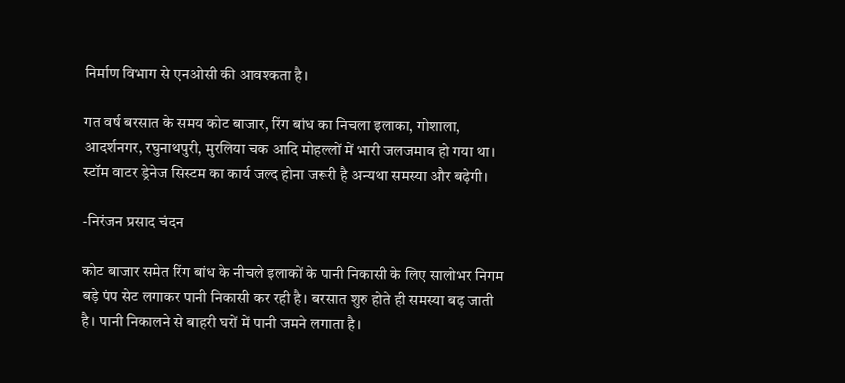निर्माण विभाग से एनओसी की आवश्कता है।

गत वर्ष बरसात के समय कोट बाजार, रिंग बांध का निचला इलाका, गोशाला, आदर्शनगर, रघुनाथपुरी, मुरलिया चक आदि मोहल्लों में भारी जलजमाव हो गया था। स्टॉम वाटर ड्रेनेज सिस्टम का कार्य जल्द होना जरूरी है अन्यथा समस्या और बढ़ेगी।

-निरंजन प्रसाद चंदन

कोट बाजार समेत रिंग बांध के नीचले इलाकों के पानी निकासी के लिए सालोभर निगम बड़े पंप सेट लगाकर पानी निकासी कर रही है। बरसात शुरु होते ही समस्या बढ़ जाती है। पानी निकालने से बाहरी घरों में पानी जमने लगाता है।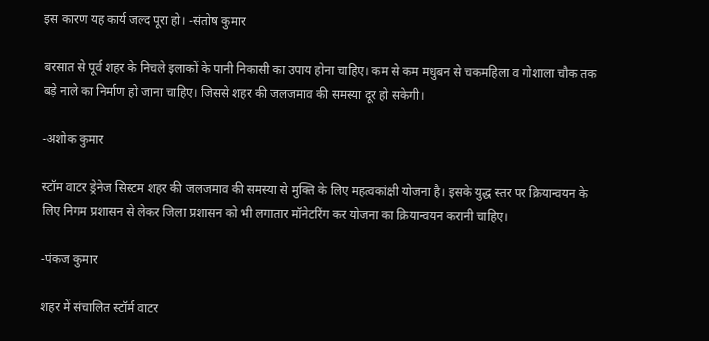इस कारण यह कार्य जल्द पूरा हो। -संतोष कुमार

बरसात से पूर्व शहर के निचले इलाकों के पानी निकासी का उपाय होना चाहिए। कम से कम मधुबन से चकमहिला व गोशाला चौक तक बड़े नाले का निर्माण हो जाना चाहिए। जिससे शहर की जलजमाव की समस्या दूर हो सकेगी।

-अशोक कुमार

स्टॉम वाटर ड्रेनेज सिस्टम शहर की जलजमाव की समस्या से मुक्ति के लिए महत्वकांक्षी योजना है। इसके युद्ध स्तर पर क्रियान्वयन के लिए निगम प्रशासन से लेकर जिला प्रशासन को भी लगातार मॉनेटरिंग कर योजना का क्रियान्वयन करानी चाहिए।

-पंकज कुमार

शहर में संचालित स्टॉर्म वाटर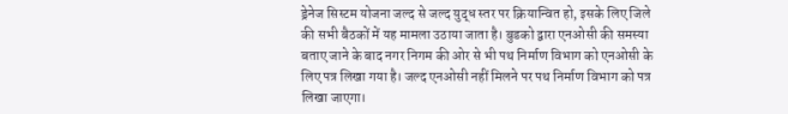ड्रेनेज सिस्टम योजना जल्द से जल्द युद्ध स्तर पर क्रियान्वित हो, इसके लिए जिले की सभी बैठकों में यह मामला उठाया जाता है। बुडको द्वारा एनओसी की समस्या बताए जाने के बाद नगर निगम की ओर से भी पथ निर्माण विभाग को एनओसी के लिए पत्र लिखा गया है। जल्द एनओसी नहीं मिलने पर पथ निर्माण विभाग को पत्र लिखा जाएगा।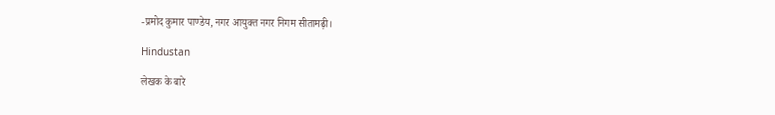-प्रमोद कुमार पाण्डेय, नगर आयुक्त नगर निगम सीतामढ़ी।

Hindustan

लेखक के बारे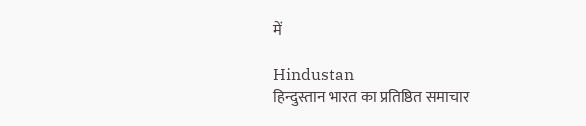में

Hindustan
हिन्दुस्तान भारत का प्रतिष्ठित समाचार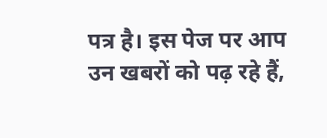पत्र है। इस पेज पर आप उन खबरों को पढ़ रहे हैं,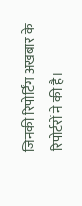जिनकी रिपोर्टिंग अखबार के रिपोर्टरों ने की है।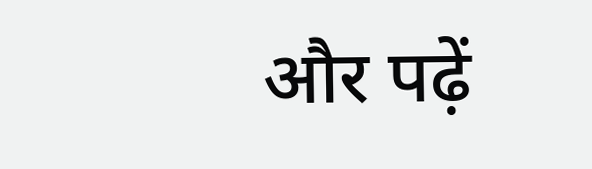और पढ़ें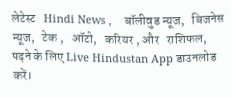लेटेस्ट   Hindi News ,    बॉलीवुड न्यूज,   बिजनेस न्यूज,   टेक ,   ऑटो,   करियर , और   राशिफल, पढ़ने के लिए Live Hindustan App डाउनलोड करें।